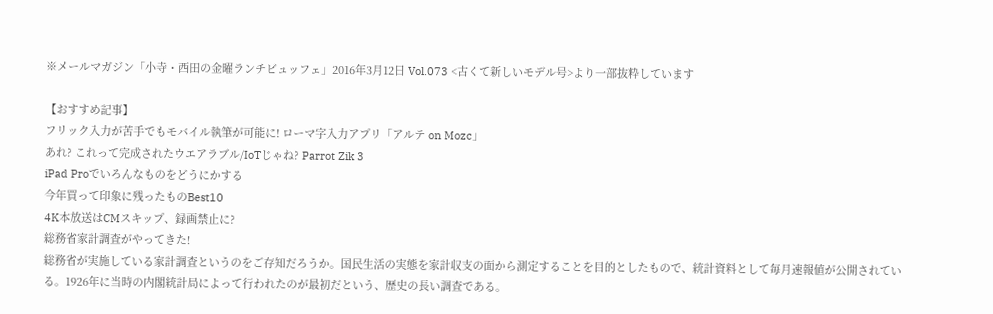※メールマガジン「小寺・西田の金曜ランチビュッフェ」2016年3月12日 Vol.073 <古くて新しいモデル号>より一部抜粋しています

【おすすめ記事】
フリック入力が苦手でもモバイル執筆が可能に! ローマ字入力アプリ「アルテ on Mozc」
あれ? これって完成されたウエアラブル/IoTじゃね? Parrot Zik 3
iPad Proでいろんなものをどうにかする
今年買って印象に残ったものBest10
4K本放送はCMスキップ、録画禁止に?
総務省家計調査がやってきた!
総務省が実施している家計調査というのをご存知だろうか。国民生活の実態を家計収支の面から測定することを目的としたもので、統計資料として毎月速報値が公開されている。1926年に当時の内閣統計局によって行われたのが最初だという、歴史の長い調査である。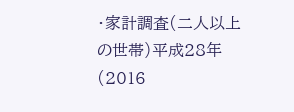・家計調査(二人以上の世帯)平成28年(2016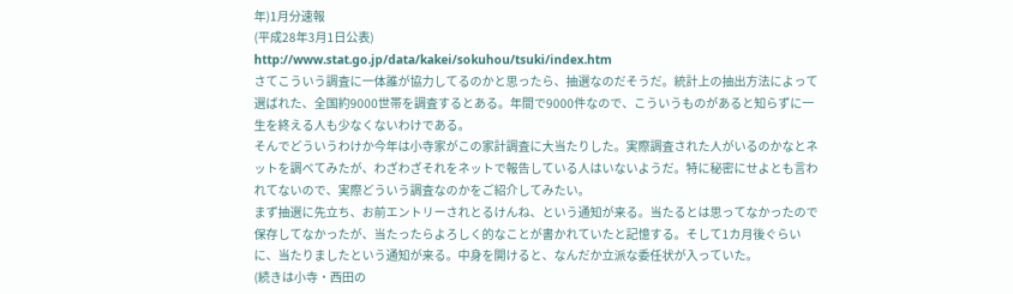年)1月分速報
(平成28年3月1日公表)
http://www.stat.go.jp/data/kakei/sokuhou/tsuki/index.htm
さてこういう調査に一体誰が協力してるのかと思ったら、抽選なのだそうだ。統計上の抽出方法によって選ばれた、全国約9000世帯を調査するとある。年間で9000件なので、こういうものがあると知らずに一生を終える人も少なくないわけである。
そんでどういうわけか今年は小寺家がこの家計調査に大当たりした。実際調査された人がいるのかなとネットを調べてみたが、わざわざそれをネットで報告している人はいないようだ。特に秘密にせよとも言われてないので、実際どういう調査なのかをご紹介してみたい。
まず抽選に先立ち、お前エントリーされとるけんね、という通知が来る。当たるとは思ってなかったので保存してなかったが、当たったらよろしく的なことが書かれていたと記憶する。そして1カ月後ぐらいに、当たりましたという通知が来る。中身を開けると、なんだか立派な委任状が入っていた。
(続きは小寺・西田の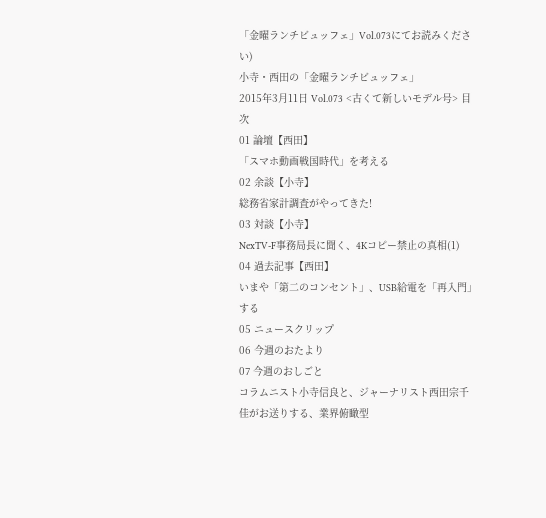「金曜ランチビュッフェ」Vol.073にてお読みください)
小寺・西田の「金曜ランチビュッフェ」
2015年3月11日 Vol.073 <古くて新しいモデル号> 目次
01 論壇【西田】
「スマホ動画戦国時代」を考える
02 余談【小寺】
総務省家計調査がやってきた!
03 対談【小寺】
NexTV-F事務局長に聞く、4Kコピー禁止の真相(1)
04 過去記事【西田】
いまや「第二のコンセント」、USB給電を「再入門」する
05 ニュースクリップ
06 今週のおたより
07 今週のおしごと
コラムニスト小寺信良と、ジャーナリスト西田宗千佳がお送りする、業界俯瞰型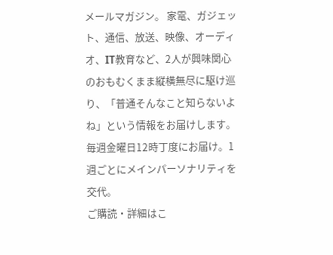メールマガジン。 家電、ガジェット、通信、放送、映像、オーディオ、IT教育など、2人が興味関心のおもむくまま縦横無尽に駆け巡り、「普通そんなこと知らないよね」という情報をお届けします。毎週金曜日12時丁度にお届け。1週ごとにメインパーソナリティを交代。
ご購読・詳細はこ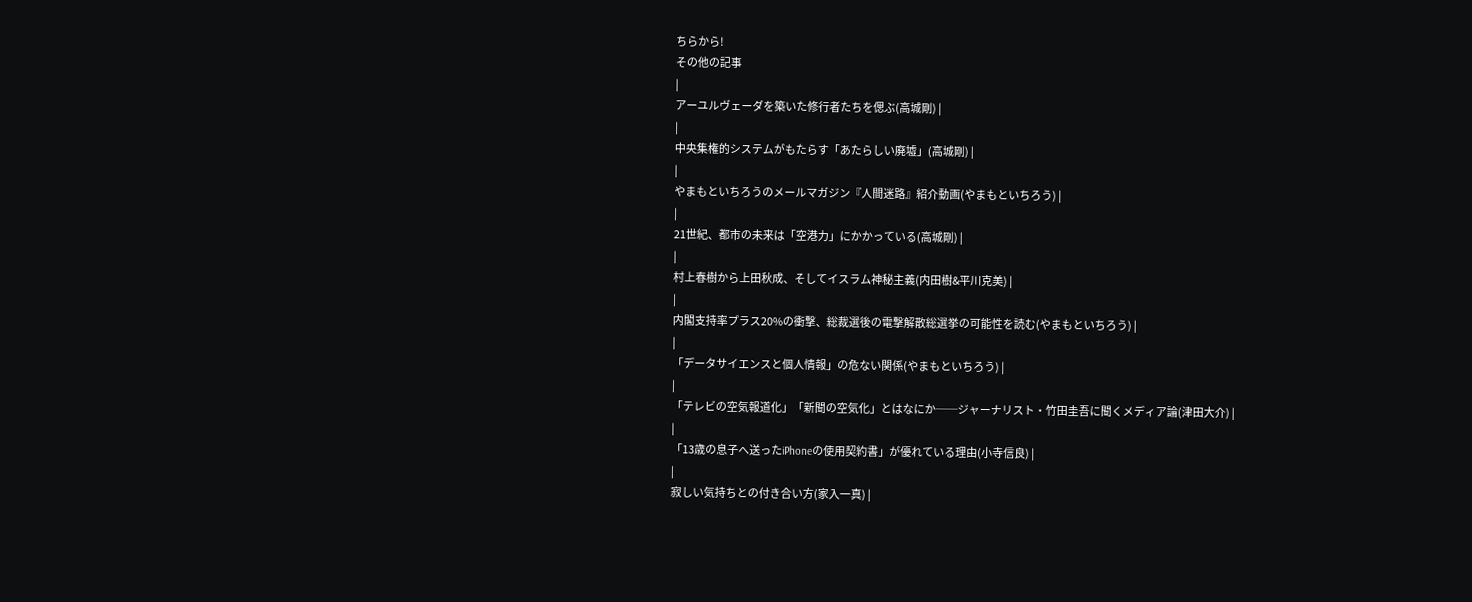ちらから!
その他の記事
|
アーユルヴェーダを築いた修行者たちを偲ぶ(高城剛) |
|
中央集権的システムがもたらす「あたらしい廃墟」(高城剛) |
|
やまもといちろうのメールマガジン『人間迷路』紹介動画(やまもといちろう) |
|
21世紀、都市の未来は「空港力」にかかっている(高城剛) |
|
村上春樹から上田秋成、そしてイスラム神秘主義(内田樹&平川克美) |
|
内閣支持率プラス20%の衝撃、総裁選後の電撃解散総選挙の可能性を読む(やまもといちろう) |
|
「データサイエンスと個人情報」の危ない関係(やまもといちろう) |
|
「テレビの空気報道化」「新聞の空気化」とはなにか──ジャーナリスト・竹田圭吾に聞くメディア論(津田大介) |
|
「13歳の息子へ送ったiPhoneの使用契約書」が優れている理由(小寺信良) |
|
寂しい気持ちとの付き合い方(家入一真) |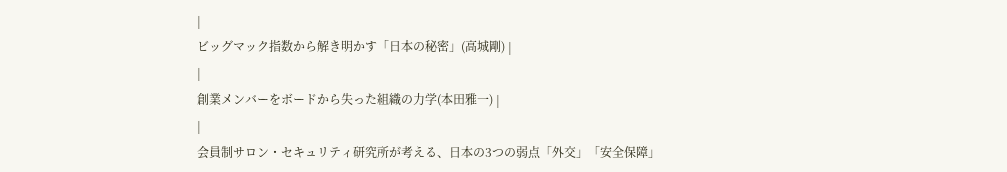|
ビッグマック指数から解き明かす「日本の秘密」(高城剛) |
|
創業メンバーをボードから失った組織の力学(本田雅一) |
|
会員制サロン・セキュリティ研究所が考える、日本の3つの弱点「外交」「安全保障」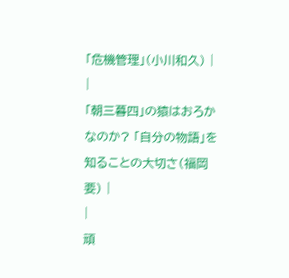「危機管理」(小川和久) |
|
「朝三暮四」の猿はおろかなのか? 「自分の物語」を知ることの大切さ(福岡要) |
|
頑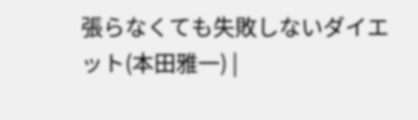張らなくても失敗しないダイエット(本田雅一) |